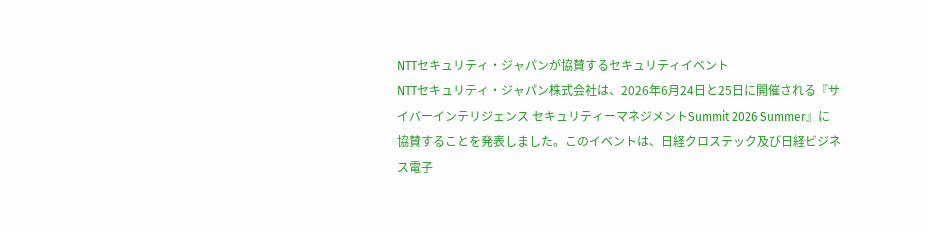NTTセキュリティ・ジャパンが協賛するセキュリティイベント
NTTセキュリティ・ジャパン株式会社は、2026年6月24日と25日に開催される『サイバーインテリジェンス セキュリティーマネジメントSummit 2026 Summer』に協賛することを発表しました。このイベントは、日経クロステック及び日経ビジネス電子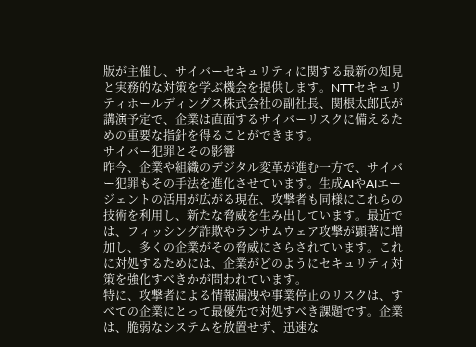版が主催し、サイバーセキュリティに関する最新の知見と実務的な対策を学ぶ機会を提供します。NTTセキュリティホールディングス株式会社の副社長、関根太郎氏が講演予定で、企業は直面するサイバーリスクに備えるための重要な指針を得ることができます。
サイバー犯罪とその影響
昨今、企業や組織のデジタル変革が進む一方で、サイバー犯罪もその手法を進化させています。生成AIやAIエージェントの活用が広がる現在、攻撃者も同様にこれらの技術を利用し、新たな脅威を生み出しています。最近では、フィッシング詐欺やランサムウェア攻撃が顕著に増加し、多くの企業がその脅威にさらされています。これに対処するためには、企業がどのようにセキュリティ対策を強化すべきかが問われています。
特に、攻撃者による情報漏洩や事業停止のリスクは、すべての企業にとって最優先で対処すべき課題です。企業は、脆弱なシステムを放置せず、迅速な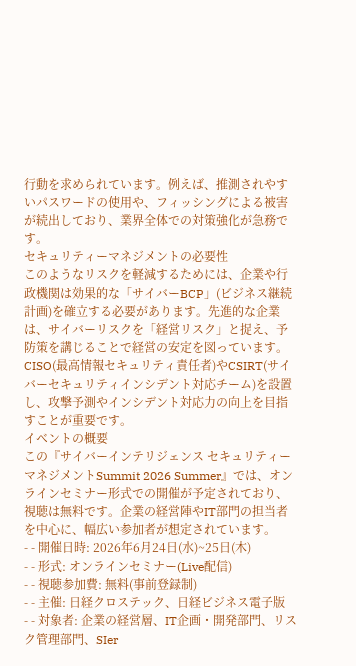行動を求められています。例えば、推測されやすいパスワードの使用や、フィッシングによる被害が続出しており、業界全体での対策強化が急務です。
セキュリティーマネジメントの必要性
このようなリスクを軽減するためには、企業や行政機関は効果的な「サイバーBCP」(ビジネス継続計画)を確立する必要があります。先進的な企業は、サイバーリスクを「経営リスク」と捉え、予防策を講じることで経営の安定を図っています。CISO(最高情報セキュリティ責任者)やCSIRT(サイバーセキュリティインシデント対応チーム)を設置し、攻撃予測やインシデント対応力の向上を目指すことが重要です。
イベントの概要
この『サイバーインテリジェンス セキュリティーマネジメントSummit 2026 Summer』では、オンラインセミナー形式での開催が予定されており、視聴は無料です。企業の経営陣やIT部門の担当者を中心に、幅広い参加者が想定されています。
- - 開催日時: 2026年6月24日(水)~25日(木)
- - 形式: オンラインセミナー(Live配信)
- - 視聴参加費: 無料(事前登録制)
- - 主催: 日経クロステック、日経ビジネス電子版
- - 対象者: 企業の経営層、IT企画・開発部門、リスク管理部門、SIer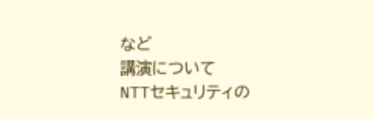など
講演について
NTTセキュリティの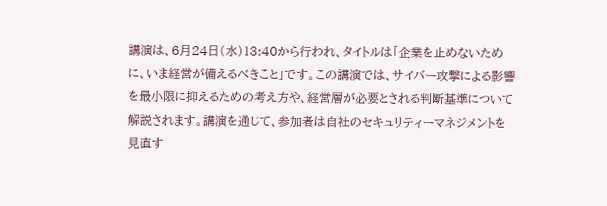講演は、6月24日(水)13:40から行われ、タイトルは「企業を止めないために、いま経営が備えるべきこと」です。この講演では、サイバー攻撃による影響を最小限に抑えるための考え方や、経営層が必要とされる判断基準について解説されます。講演を通じて、参加者は自社のセキュリティーマネジメントを見直す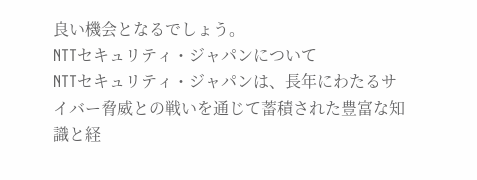良い機会となるでしょう。
NTTセキュリティ・ジャパンについて
NTTセキュリティ・ジャパンは、長年にわたるサイバー脅威との戦いを通じて蓄積された豊富な知識と経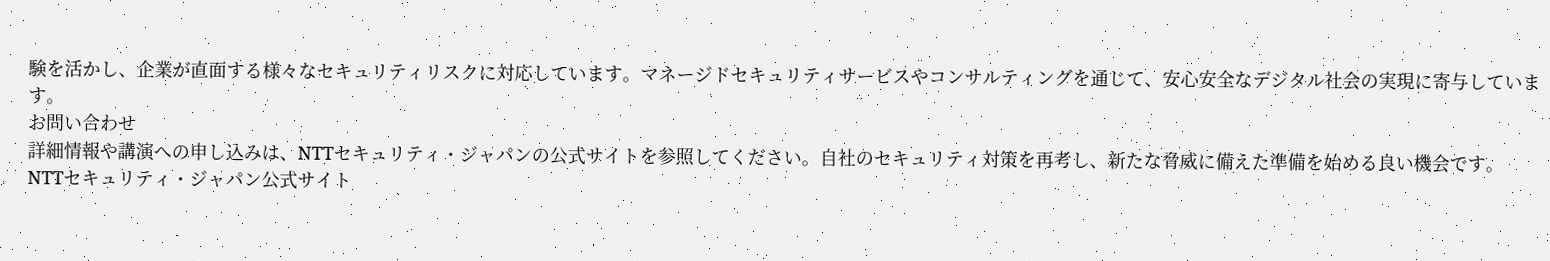験を活かし、企業が直面する様々なセキュリティリスクに対応しています。マネージドセキュリティサービスやコンサルティングを通じて、安心安全なデジタル社会の実現に寄与しています。
お問い合わせ
詳細情報や講演への申し込みは、NTTセキュリティ・ジャパンの公式サイトを参照してください。自社のセキュリティ対策を再考し、新たな脅威に備えた準備を始める良い機会です。
NTTセキュリティ・ジャパン公式サイト